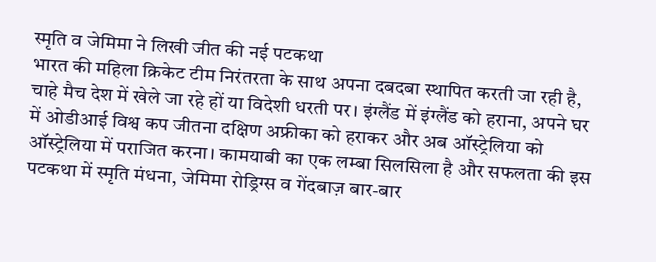स्मृति व जेमिमा ने लिखी जीत की नई पटकथा
भारत की महिला क्रिकेट टीम निरंतरता के साथ अपना दबदबा स्थापित करती जा रही है, चाहे मैच देश में खेले जा रहे हों या विदेशी धरती पर। इंग्लैंड में इंग्लैंड को हराना, अपने घर में ओडीआई विश्व कप जीतना दक्षिण अफ्रीका को हराकर और अब ऑस्ट्रेलिया को ऑस्ट्रेलिया में पराजित करना। कामयाबी का एक लम्बा सिलसिला है और सफलता की इस पटकथा में स्मृति मंधना, जेमिमा रोड्रिग्स व गेंदबाज़ बार-बार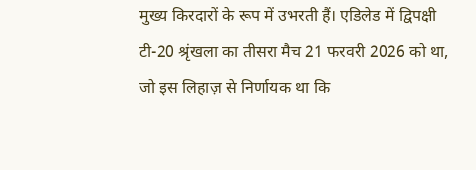मुख्य किरदारों के रूप में उभरती हैं। एडिलेड में द्विपक्षी टी-20 श्रृंखला का तीसरा मैच 21 फरवरी 2026 को था, जो इस लिहाज़ से निर्णायक था कि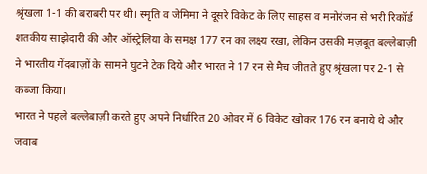श्रृंखला 1-1 की बराबरी पर थी। स्मृति व जेमिमा ने दूसरे विकेट के लिए साहस व मनोरंजन से भरी रिकॉर्ड शतकीय साझेदारी की और ऑस्ट्रेलिया के समक्ष 177 रन का लक्ष्य रखा, लेकिन उसकी मज़बूत बल्लेबाज़ी ने भारतीय गेंदबाज़ों के सामने घुटने टेक दिये और भारत ने 17 रन से मैच जीतते हुए श्रृंखला पर 2-1 से कब्जा किया।
भारत ने पहले बल्लेबाज़ी करते हुए अपने निर्धारित 20 ओवर में 6 विकेट खोकर 176 रन बनाये थे और जवाब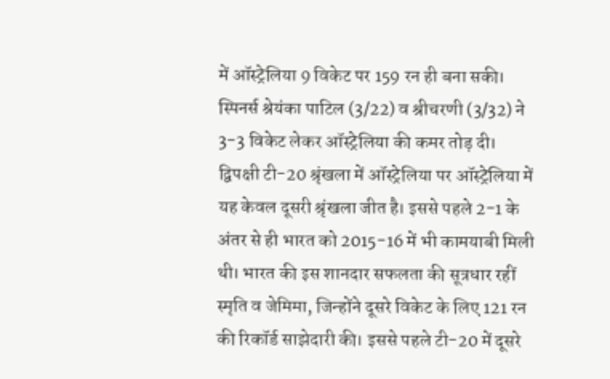में ऑस्ट्रेलिया 9 विकेट पर 159 रन ही बना सकी। स्पिनर्स श्रेयंका पाटिल (3/22) व श्रीचरणी (3/32) ने 3-3 विकेट लेकर ऑस्ट्रेलिया की कमर तोड़ दी। द्विपक्षी टी-20 श्रृंखला में ऑस्ट्रेलिया पर ऑस्ट्रेलिया में यह केवल दूसरी श्रृंखला जीत है। इससे पहले 2-1 के अंतर से ही भारत को 2015-16 में भी कामयाबी मिली थी। भारत की इस शानदार सफलता की सूत्रधार रहीं स्मृति व जेमिमा, जिन्होंने दूसरे विकेट के लिए 121 रन की रिकॉर्ड साझेदारी की। इससे पहले टी-20 में दूसरे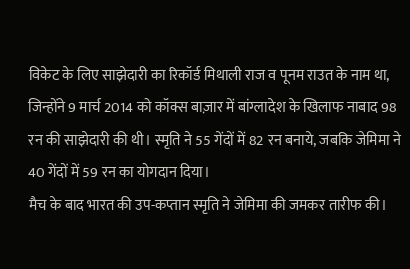विकेट के लिए साझेदारी का रिकॉर्ड मिथाली राज व पूनम राउत के नाम था, जिन्होंने 9 मार्च 2014 को कॉक्स बाज़ार में बांग्लादेश के खिलाफ नाबाद 98 रन की साझेदारी की थी। स्मृति ने 55 गेंदों में 82 रन बनाये, जबकि जेमिमा ने 40 गेंदों में 59 रन का योगदान दिया।
मैच के बाद भारत की उप-कप्तान स्मृति ने जेमिमा की जमकर तारीफ की।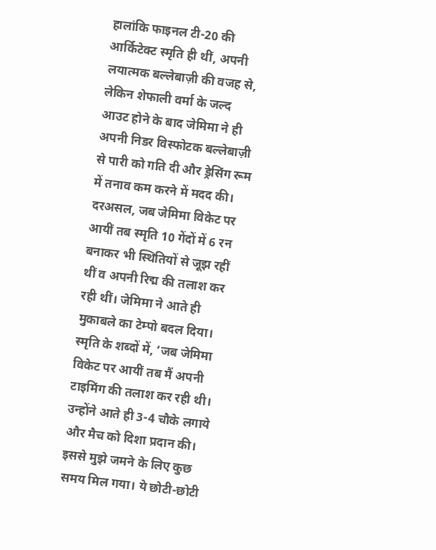हालांकि फाइनल टी-20 की आर्किटेक्ट स्मृति ही थीं, अपनी लयात्मक बल्लेबाज़ी की वजह से, लेकिन शेफाली वर्मा के जल्द आउट होने के बाद जेमिमा ने ही अपनी निडर विस्फोटक बल्लेबाज़ी से पारी को गति दी और ड्रेसिंग रूम में तनाव कम करने में मदद की। दरअसल, जब जेमिमा विकेट पर आयीं तब स्मृति 10 गेंदों में 6 रन बनाकर भी स्थितियों से जूझ रहीं थीं व अपनी रिद्म की तलाश कर रही थीं। जेमिमा ने आते ही मुकाबले का टेम्पो बदल दिया। स्मृति के शब्दों में, ‘जब जेमिमा विकेट पर आयीं तब मैं अपनी टाइमिंग की तलाश कर रही थी। उन्होंने आते ही 3-4 चौके लगाये और मैच को दिशा प्रदान की। इससे मुझे जमने के लिए कुछ समय मिल गया। ये छोटी-छोटी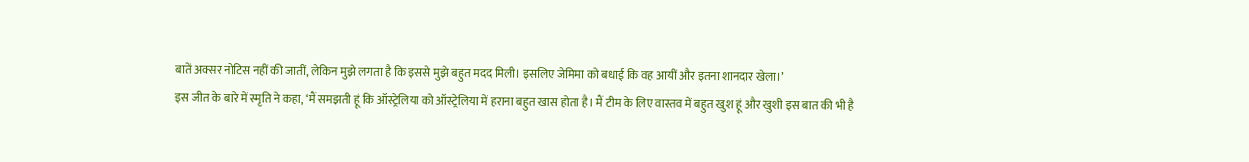बातें अक्सर नोटिस नहीं की जातीं, लेकिन मुझे लगता है कि इससे मुझे बहुत मदद मिली। इसलिए जेमिमा को बधाई कि वह आयीं और इतना शानदार खेला।’
इस जीत के बारे में स्मृति ने कहा, ‘मैं समझती हूं कि ऑस्ट्रेलिया को ऑस्ट्रेलिया में हराना बहुत खास होता है। मैं टीम के लिए वास्तव में बहुत खुश हूं और खुशी इस बात की भी है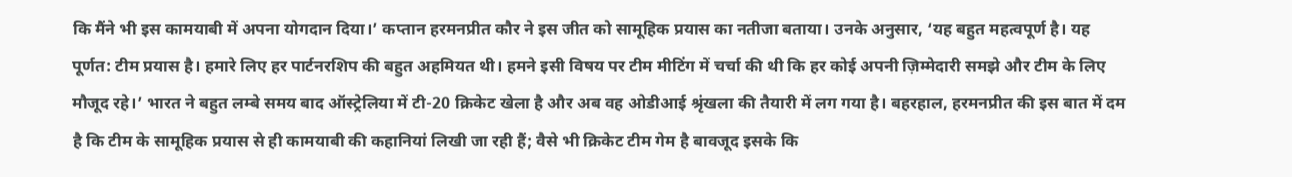कि मैंने भी इस कामयाबी में अपना योगदान दिया।’ कप्तान हरमनप्रीत कौर ने इस जीत को सामूहिक प्रयास का नतीजा बताया। उनके अनुसार, ‘यह बहुत महत्वपूर्ण है। यह पूर्णत: टीम प्रयास है। हमारे लिए हर पार्टनरशिप की बहुत अहमियत थी। हमने इसी विषय पर टीम मीटिंग में चर्चा की थी कि हर कोई अपनी ज़िम्मेदारी समझे और टीम के लिए मौजूद रहे।’ भारत ने बहुत लम्बे समय बाद ऑस्ट्रेलिया में टी-20 क्रिकेट खेला है और अब वह ओडीआई श्रृंखला की तैयारी में लग गया है। बहरहाल, हरमनप्रीत की इस बात में दम है कि टीम के सामूहिक प्रयास से ही कामयाबी की कहानियां लिखी जा रही हैं; वैसे भी क्रिकेट टीम गेम है बावजूद इसके कि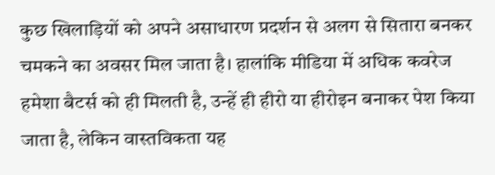कुछ खिलाड़ियों को अपने असाधारण प्रदर्शन से अलग से सितारा बनकर चमकने का अवसर मिल जाता है। हालांकि मीडिया में अधिक कवरेज हमेशा बैटर्स को ही मिलती है, उन्हें ही हीरो या हीरोइन बनाकर पेश किया जाता है, लेकिन वास्तविकता यह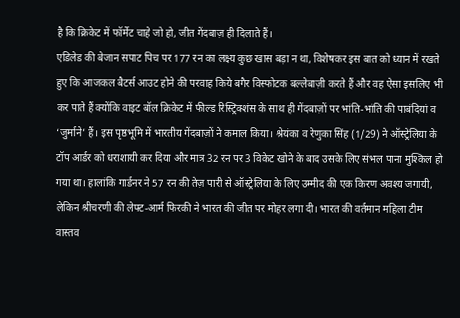है कि क्रिकेट में फॉर्मेट चाहे जो हो, जीत गेंदबाज़ ही दिलाते हैं।
एडिलेड की बेजान सपाट पिच पर 177 रन का लक्ष्य कुछ खास बड़ा न था, विशेषकर इस बात को ध्यान में रखते हुए कि आजकल बैटर्स आउट होने की परवाह किये बगैर विस्फोटक बल्लेबाज़ी करते हैं और वह ऐसा इसलिए भी कर पाते हैं क्योंकि वाइट बॉल क्रिकेट में फील्ड रिस्ट्रिक्शंस के साथ ही गेंदबाज़ों पर भांति-भांति की पाबंदियां व ‘जुर्माने’ हैं। इस पृष्ठभूमि में भारतीय गेंदबाज़ों ने कमाल किया। श्रेयंका व रेणुका सिंह (1/29) ने ऑस्ट्रेलिया के टॉप आर्डर को धराशायी कर दिया और मात्र 32 रन पर 3 विकेट खोने के बाद उसके लिए संभल पाना मुश्किल हो गया था। हालांकि गार्डनर ने 57 रन की तेज़ पारी से ऑस्ट्रेलिया के लिए उम्मीद की एक किरण अवश्य जगायी, लेकिन श्रीचरणी की लेफ्ट-आर्म फिरकी ने भारत की जीत पर मोहर लगा दी। भारत की वर्तमान महिला टीम वास्तव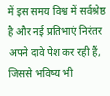में इस समय विश्व में सर्वश्रेष्ठ है और नई प्रतिभाएं निरंतर अपने दावे पेश कर रही हैं, जिससे भविष्य भी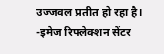उज्जवल प्रतीत हो रहा है।
-इमेज रिफ्लेक्शन सेंटर